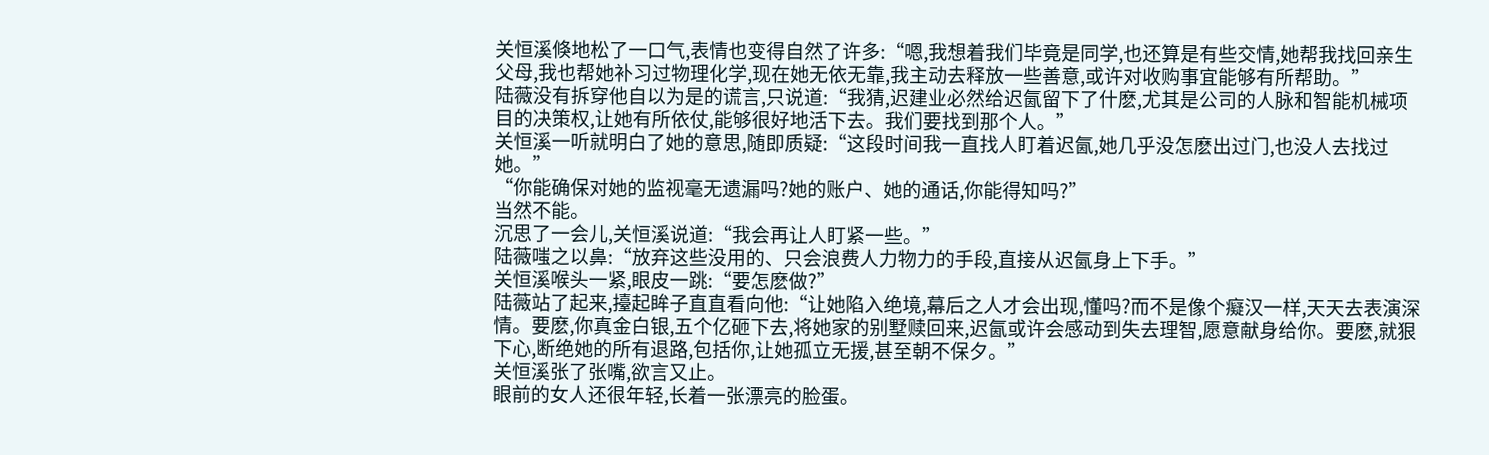关恒溪倏地松了一口气,表情也变得自然了许多:“嗯,我想着我们毕竟是同学,也还算是有些交情,她帮我找回亲生父母,我也帮她补习过物理化学,现在她无依无靠,我主动去释放一些善意,或许对收购事宜能够有所帮助。”
陆薇没有拆穿他自以为是的谎言,只说道:“我猜,迟建业必然给迟氤留下了什麽,尤其是公司的人脉和智能机械项目的决策权,让她有所依仗,能够很好地活下去。我们要找到那个人。”
关恒溪一听就明白了她的意思,随即质疑:“这段时间我一直找人盯着迟氤,她几乎没怎麽出过门,也没人去找过她。”
“你能确保对她的监视毫无遗漏吗?她的账户、她的通话,你能得知吗?”
当然不能。
沉思了一会儿,关恒溪说道:“我会再让人盯紧一些。”
陆薇嗤之以鼻:“放弃这些没用的、只会浪费人力物力的手段,直接从迟氤身上下手。”
关恒溪喉头一紧,眼皮一跳:“要怎麽做?”
陆薇站了起来,擡起眸子直直看向他:“让她陷入绝境,幕后之人才会出现,懂吗?而不是像个癡汉一样,天天去表演深情。要麽,你真金白银,五个亿砸下去,将她家的别墅赎回来,迟氤或许会感动到失去理智,愿意献身给你。要麽,就狠下心,断绝她的所有退路,包括你,让她孤立无援,甚至朝不保夕。”
关恒溪张了张嘴,欲言又止。
眼前的女人还很年轻,长着一张漂亮的脸蛋。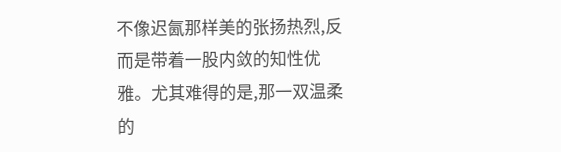不像迟氤那样美的张扬热烈,反而是带着一股内敛的知性优雅。尤其难得的是,那一双温柔的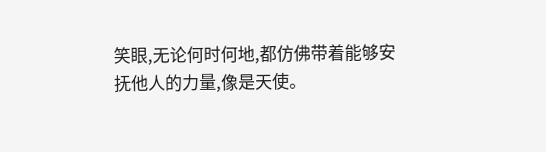笑眼,无论何时何地,都仿佛带着能够安抚他人的力量,像是天使。